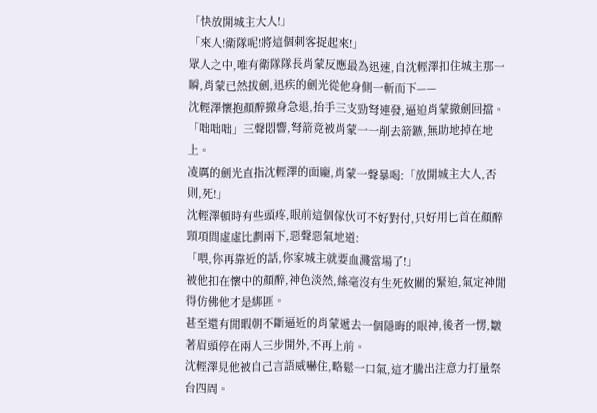「快放開城主大人!」
「來人!衛隊呢!將這個刺客捉起來!」
眾人之中,唯有衛隊隊長肖蒙反應最為迅速,自沈輕澤扣住城主那一瞬,肖蒙已然拔劍,迅疾的劍光從他身側一斬而下——
沈輕澤懷抱顏醉撤身急退,抬手三支勁弩連發,逼迫肖蒙撤劍回擋。
「咄咄咄」三聲悶響,弩箭竟被肖蒙一一削去箭鏃,無助地掉在地上。
凌厲的劍光直指沈輕澤的面龐,肖蒙一聲暴喝:「放開城主大人,否則,死!」
沈輕澤頓時有些頭疼,眼前這個傢伙可不好對付,只好用匕首在顏醉頸項間虛虛比劃兩下,惡聲惡氣地道:
「喂,你再靠近的話,你家城主就要血濺當場了!」
被他扣在懷中的顏醉,神色淡然,絲毫沒有生死攸關的緊迫,氣定神閒得仿佛他才是綁匪。
甚至還有閒暇朝不斷逼近的肖蒙遞去一個隱晦的眼神,後者一愣,皺著眉頭停在兩人三步開外,不再上前。
沈輕澤見他被自己言語威嚇住,略鬆一口氣,這才騰出注意力打量祭台四周。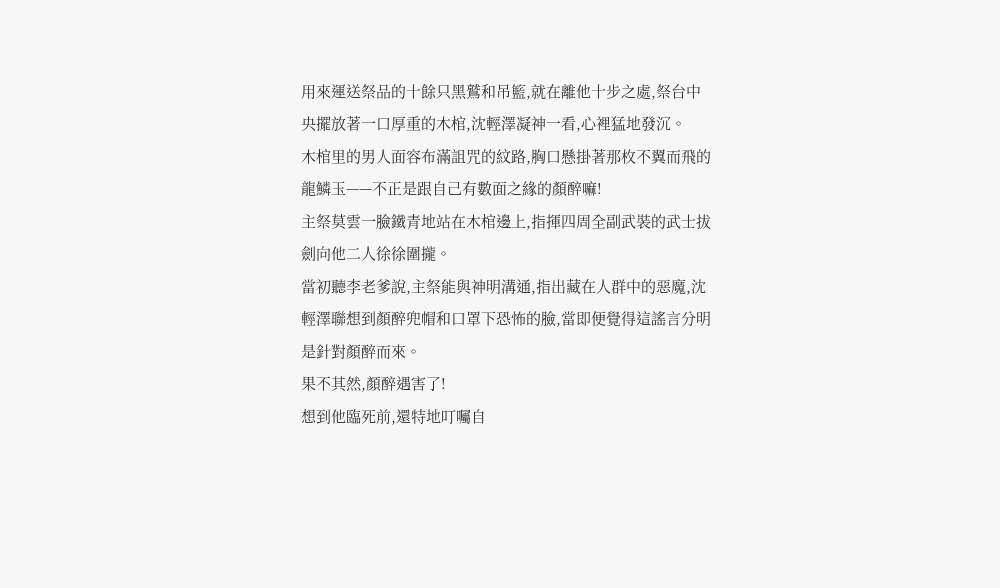用來運送祭品的十餘只黑鷲和吊籃,就在離他十步之處,祭台中央擺放著一口厚重的木棺,沈輕澤凝神一看,心裡猛地發沉。
木棺里的男人面容布滿詛咒的紋路,胸口懸掛著那枚不翼而飛的龍鱗玉——不正是跟自己有數面之緣的顏醉嘛!
主祭莫雲一臉鐵青地站在木棺邊上,指揮四周全副武裝的武士拔劍向他二人徐徐圍攏。
當初聽李老爹說,主祭能與神明溝通,指出藏在人群中的惡魔,沈輕澤聯想到顏醉兜帽和口罩下恐怖的臉,當即便覺得這謠言分明是針對顏醉而來。
果不其然,顏醉遇害了!
想到他臨死前,還特地叮囑自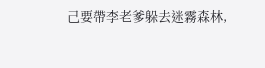己要帶李老爹躲去迷霧森林,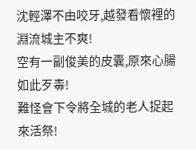沈輕澤不由咬牙,越發看懷裡的淵流城主不爽!
空有一副俊美的皮囊,原來心腸如此歹毒!
難怪會下令將全城的老人捉起來活祭!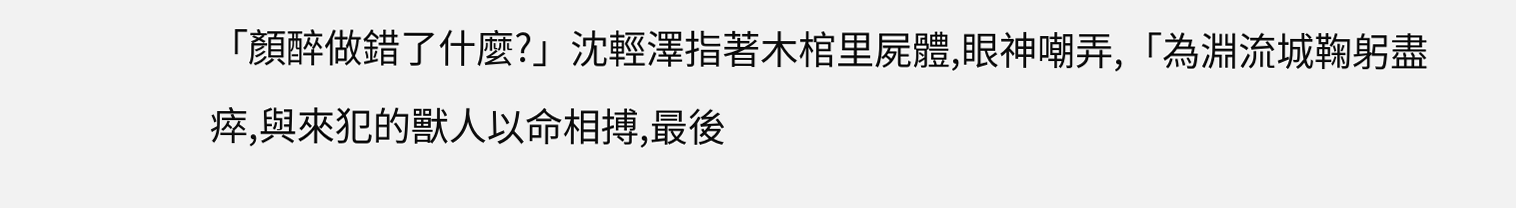「顏醉做錯了什麼?」沈輕澤指著木棺里屍體,眼神嘲弄,「為淵流城鞠躬盡瘁,與來犯的獸人以命相搏,最後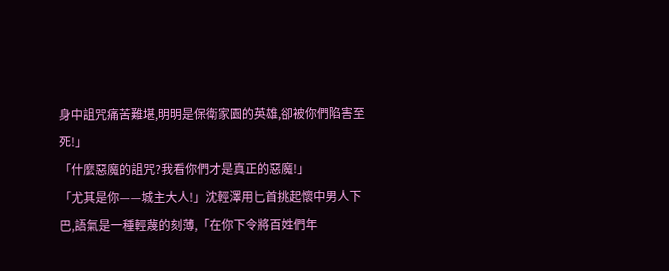身中詛咒痛苦難堪,明明是保衛家園的英雄,卻被你們陷害至死!」
「什麼惡魔的詛咒?我看你們才是真正的惡魔!」
「尤其是你——城主大人!」沈輕澤用匕首挑起懷中男人下巴,語氣是一種輕蔑的刻薄,「在你下令將百姓們年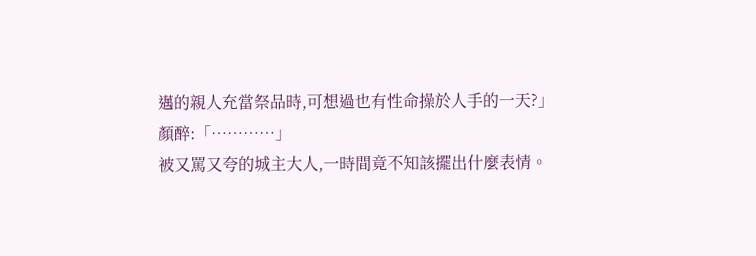邁的親人充當祭品時,可想過也有性命操於人手的一天?」
顏醉:「…………」
被又罵又夸的城主大人,一時間竟不知該擺出什麼表情。